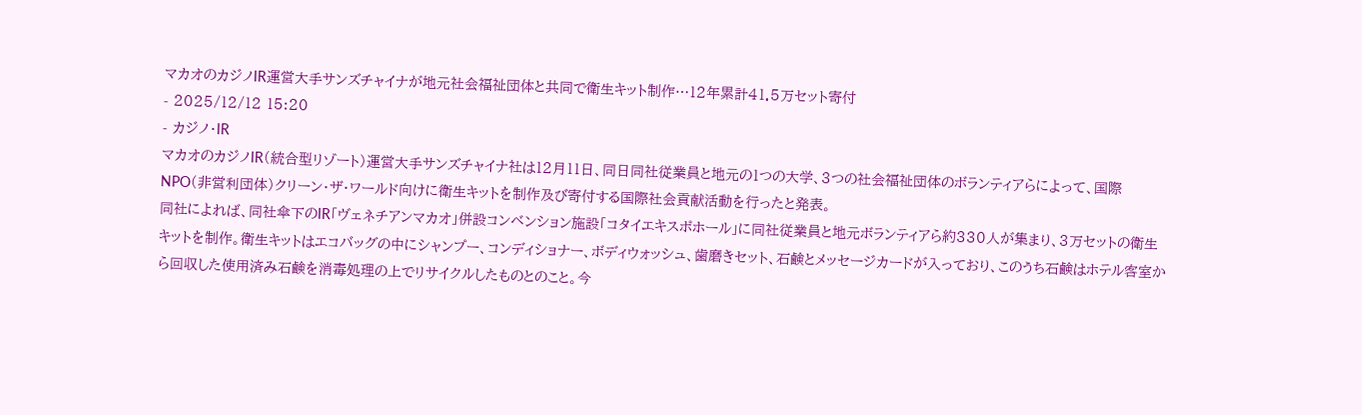マカオのカジノIR運営大手サンズチャイナが地元社会福祉団体と共同で衛生キット制作…12年累計41.5万セット寄付
- 2025/12/12 15:20
- カジノ・IR
マカオのカジノIR(統合型リゾート)運営大手サンズチャイナ社は12月11日、同日同社従業員と地元の1つの大学、3つの社会福祉団体のボランティアらによって、国際NPO(非営利団体)クリーン・ザ・ワールド向けに衛生キットを制作及び寄付する国際社会貢献活動を行ったと発表。
同社によれば、同社傘下のIR「ヴェネチアンマカオ」併設コンベンション施設「コタイエキスポホール」に同社従業員と地元ボランティアら約330人が集まり、3万セットの衛生キットを制作。衛生キットはエコバッグの中にシャンプー、コンディショナー、ボディウォッシュ、歯磨きセット、石鹸とメッセージカードが入っており、このうち石鹸はホテル客室から回収した使用済み石鹸を消毒処理の上でリサイクルしたものとのこと。今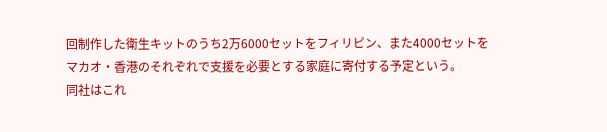回制作した衛生キットのうち2万6000セットをフィリピン、また4000セットをマカオ・香港のそれぞれで支援を必要とする家庭に寄付する予定という。
同社はこれ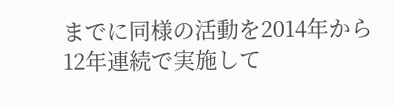までに同様の活動を2014年から12年連続で実施して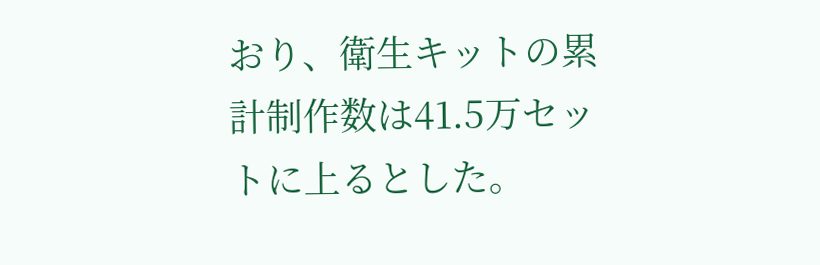おり、衛生キットの累計制作数は41.5万セットに上るとした。